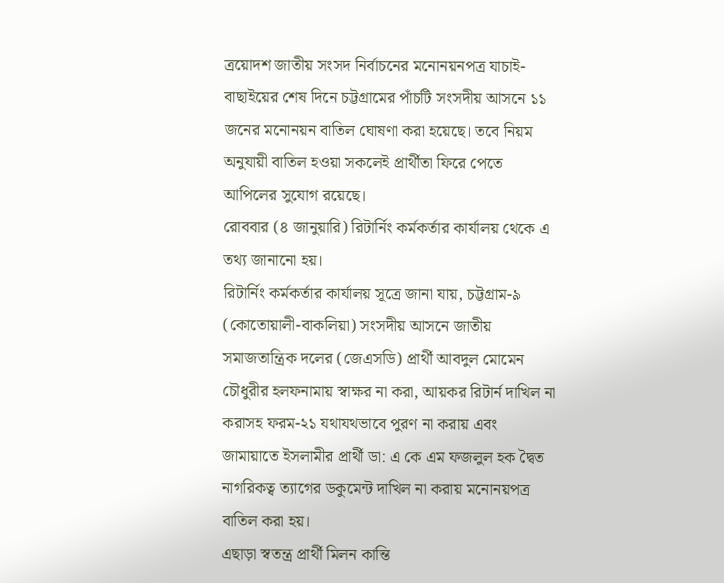ত্রয়োদশ জাতীয় সংসদ নির্বাচনের মনোনয়নপত্র যাচাই-বাছাইয়ের শেষ দিনে চট্টগ্রামের পাঁচটি সংসদীয় আসনে ১১ জনের মনোনয়ন বাতিল ঘোষণা করা হয়েছে। তবে নিয়ম অনুযায়ী বাতিল হওয়া সকলেই প্রার্থীতা ফিরে পেতে আপিলের সুযোগ রয়েছে।
রোববার (৪ জানুয়ারি) রিটার্নিং কর্মকর্তার কার্যালয় থেকে এ তথ্য জানানো হয়।
রিটার্নিং কর্মকর্তার কার্যালয় সূত্রে জানা যায়, চট্টগ্রাম-৯ (কোতোয়ালী-বাকলিয়া) সংসদীয় আসনে জাতীয় সমাজতান্ত্রিক দলের (জেএসডি) প্রার্থী আবদুল মোমেন চৌধুরীর হলফনামায় স্বাক্ষর না করা, আয়কর রিটার্ন দাখিল না করাসহ ফরম-২১ যথাযথভাবে পুরণ না করায় এবং জামায়াতে ইসলামীর প্রার্থী ডা: এ কে এম ফজলুল হক দ্বৈত নাগরিকত্ব ত্যাগের ডকুমেন্ট দাখিল না করায় মনোনয়পত্র বাতিল করা হয়।
এছাড়া স্বতন্ত্র প্রার্থী মিলন কান্তি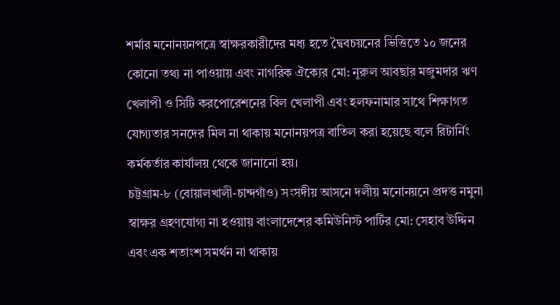শর্মার মনোনয়নপত্রে স্বাক্ষরকারীদের মধ্য হতে দ্বৈবচয়নের ভিত্তিতে ১০ জনের কোনো তথ্য না পাওয়ায় এবং নাগরিক ঐক্যের মো: নূরুল আবছার মজুমদার ঋণ খেলাপী ও সিটি করপোরেশনের বিল খেলাপী এবং হলফনামার সাথে শিক্ষাগত যোগ্যতার সনদের মিল না থাকায় মনোনয়পত্র বাতিল করা হয়েছে বলে রিটার্নিং কর্মকর্তার কার্যালয় থেকে জানানো হয়।
চট্টগ্রাম-৮ (বোয়ালখালী-চান্দগাঁও) সংসদীয় আসনে দলীয় মনোনয়নে প্রদত্ত নমুনা স্বাক্ষর গ্রহণযোগ্য না হওয়ায় বাংলাদেশের কমিউনিস্ট পার্টির মো: সেহাব উদ্দিন এবং এক শতাংশ সমর্থন না থাকায়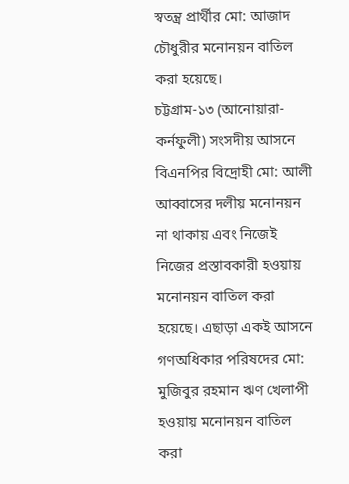স্বতন্ত্র প্রার্থীর মো: আজাদ চৌধুরীর মনোনয়ন বাতিল করা হয়েছে।
চট্টগ্রাম-১৩ (আনোয়ারা-কর্নফুলী) সংসদীয় আসনে বিএনপির বিদ্রোহী মো: আলী আব্বাসের দলীয় মনোনয়ন না থাকায় এবং নিজেই নিজের প্রস্তাবকারী হওয়ায় মনোনয়ন বাতিল করা হয়েছে। এছাড়া একই আসনে গণঅধিকার পরিষদের মো: মুজিবুর রহমান ঋণ খেলাপী হওয়ায় মনোনয়ন বাতিল করা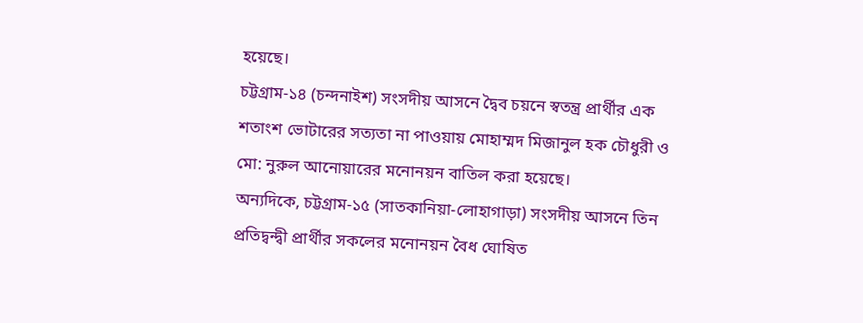হয়েছে।
চট্টগ্রাম-১৪ (চন্দনাইশ) সংসদীয় আসনে দ্বৈব চয়নে স্বতন্ত্র প্রার্থীর এক শতাংশ ভোটারের সত্যতা না পাওয়ায় মোহাম্মদ মিজানুল হক চৌধুরী ও মো: নুরুল আনোয়ারের মনোনয়ন বাতিল করা হয়েছে।
অন্যদিকে, চট্টগ্রাম-১৫ (সাতকানিয়া-লোহাগাড়া) সংসদীয় আসনে তিন প্রতিদ্বন্দ্বী প্রার্থীর সকলের মনোনয়ন বৈধ ঘোষিত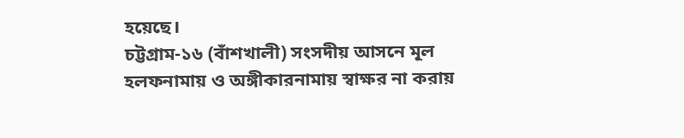হয়েছে।
চট্টগ্রাম-১৬ (বাঁশখালী) সংসদীয় আসনে মূল হলফনামায় ও অঙ্গীকারনামায় স্বাক্ষর না করায়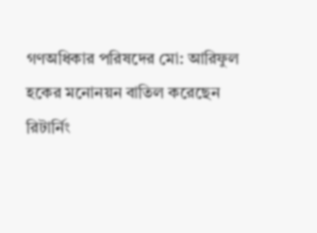গণঅধিকার পরিষদের মো: আরিফুল হকের মনোনয়ন বাতিল করেছেন রিটার্নিং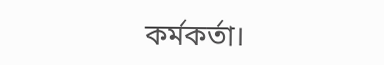কর্মকর্তা।